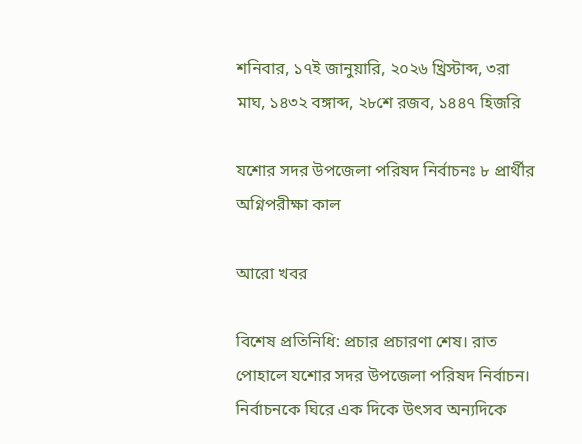শনিবার, ১৭ই জানুয়ারি, ২০২৬ খ্রিস্টাব্দ, ৩রা মাঘ, ১৪৩২ বঙ্গাব্দ, ২৮শে রজব, ১৪৪৭ হিজরি

যশোর সদর উপজেলা পরিষদ নির্বাচনঃ ৮ প্রার্থীর অগ্নিপরীক্ষা কাল

আরো খবর

বিশেষ প্রতিনিধি: প্রচার প্রচারণা শেষ। রাত পোহালে যশোর সদর উপজেলা পরিষদ নির্বাচন। নির্বাচনকে ঘিরে এক দিকে উৎসব অন্যদিকে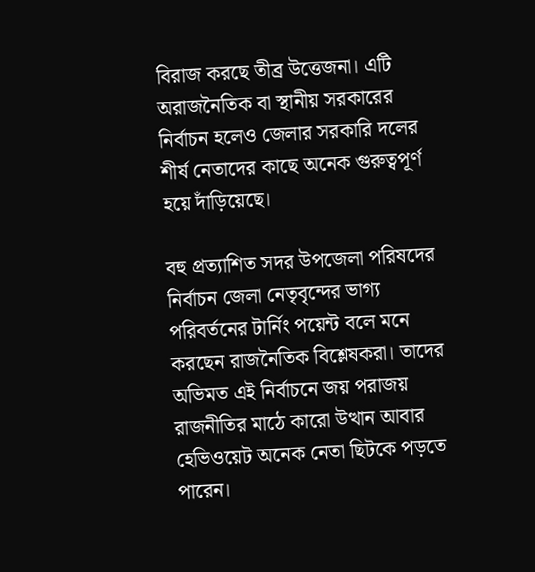বিরাজ করছে তীব্র উত্তেজনা। এটি অরাজনৈতিক বা স্থানীয় সরকারের নির্বাচন হলেও জেলার সরকারি দলের শীর্ষ নেতাদের কাছে অনেক গুরুত্বপূর্ণ হয়ে দাঁড়িয়েছে।

বহু প্রত্যাশিত সদর উপজেলা পরিষদের নির্বাচন জেলা নেতৃবৃন্দের ভাগ্য পরিবর্তনের টার্নিং পয়েন্ট বলে মনে করছেন রাজনৈতিক বিশ্লেষকরা। তাদের অভিমত এই নির্বাচনে জয় পরাজয় রাজনীতির মাঠে কারো উত্থান আবার হেভিওয়েট অনেক নেতা ছিটকে পড়তে পারেন।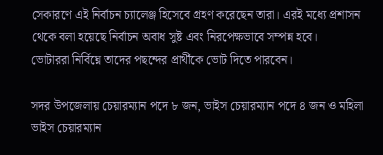সেকারণে এই নির্বাচন চ্যালেঞ্জ হিসেবে গ্রহণ করেছেন তারা। এরই মধ্যে প্রশাসন থেকে বলা হয়েছে নির্বাচন অবাধ সুষ্ট এবং নিরপেক্ষভাবে সম্পন্ন হবে।
ভোটাররা নির্বিঘ্নে তাদের পছন্দের প্রার্থীকে ভোট দিতে পারবেন।

সদর উপজেলায় চেয়ারম্যান পদে ৮ জন, ভাইস চেয়ারম্যান পদে ৪ জন ও মহিলা ভাইস চেয়ারম্যান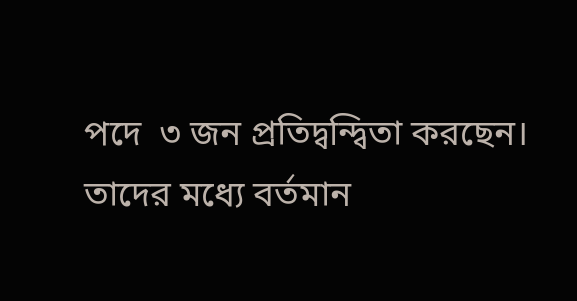পদে  ৩ জন প্রতিদ্বন্দ্বিতা করছেন। তাদের মধ্যে বর্তমান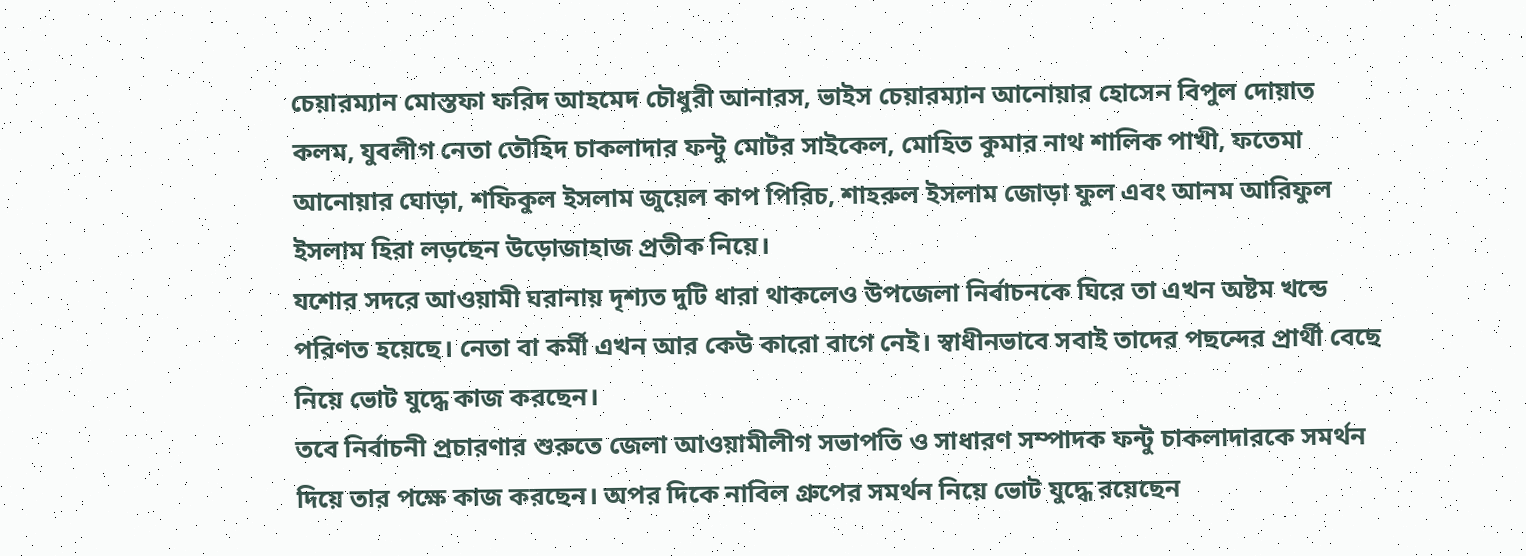চেয়ারম্যান মোস্তফা ফরিদ আহমেদ চৌধুরী আনারস, ভাইস চেয়ারম্যান আনোয়ার হোসেন বিপুল দোয়াত কলম, যুবলীগ নেতা তৌহিদ চাকলাদার ফন্টু মোটর সাইকেল, মোহিত কুমার নাথ শালিক পাখী, ফতেমা আনোয়ার ঘোড়া, শফিকুল ইসলাম জুয়েল কাপ পিরিচ, শাহরুল ইসলাম জোড়া ফুল এবং আনম আরিফুল ইসলাম হিরা লড়ছেন উড়োজাহাজ প্রতীক নিয়ে।
যশোর সদরে আওয়ামী ঘরানায় দৃশ্যত দুটি ধারা থাকলেও উপজেলা নির্বাচনকে ঘিরে তা এখন অষ্টম খন্ডে পরিণত হয়েছে। নেতা বা কর্মী এখন আর কেউ কারো বাগে নেই। স্বাধীনভাবে সবাই তাদের পছন্দের প্রার্থী বেছে নিয়ে ভোট যুদ্ধে কাজ করছেন।
তবে নির্বাচনী প্রচারণার শুরুতে জেলা আওয়ামীলীগ সভাপতি ও সাধারণ সম্পাদক ফন্টু চাকলাদারকে সমর্থন দিয়ে তার পক্ষে কাজ করছেন। অপর দিকে নাবিল গ্রুপের সমর্থন নিয়ে ভোট যুদ্ধে রয়েছেন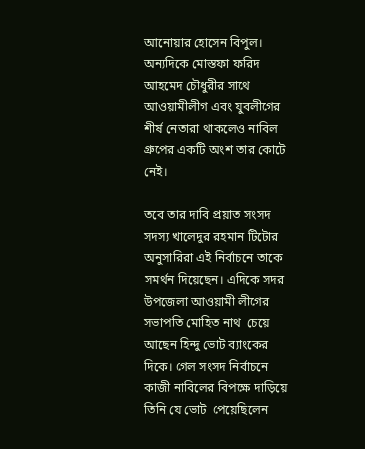আনোয়ার হোসেন বিপুল। অন্যদিকে মোস্তফা ফরিদ আহমেদ চৌধুরীর সাথে আওয়ামীলীগ এবং যুবলীগের শীর্ষ নেতারা থাকলেও নাবিল গ্রুপের একটি অংশ তার কোটে নেই।

তবে তার দাবি প্রয়াত সংসদ সদস্য খালেদুর রহমান টিটোর অনুসারিরা এই নির্বাচনে তাকে সমর্থন দিয়েছেন। এদিকে সদর উপজেলা আওয়ামী লীগের সভাপতি মোহিত নাথ  চেয়ে আছেন হিন্দু ভোট ব্যাংকের দিকে। গেল সংসদ নির্বাচনে কাজী নাবিলের বিপক্ষে দাড়িয়ে তিনি যে ভোট  পেয়েছিলেন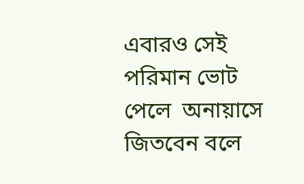এবারও সেই পরিমান ভোট পেলে  অনায়াসে জিতবেন বলে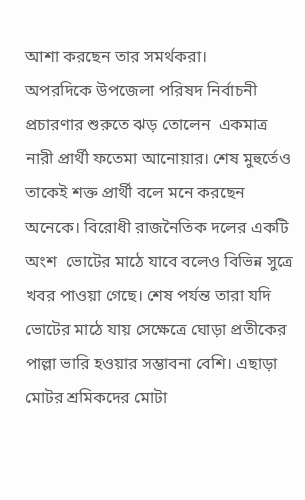আশা করছেন তার সমর্থকরা।
অপরদিকে উপজেলা পরিষদ নির্বাচনী প্রচারণার শুরুতে ঝড় তোলেন  একমাত্র নারী প্রার্থী ফতেমা আনোয়ার। শেষ মুহুর্তেও তাকেই শক্ত প্রার্থী বলে মনে করছেন অনেকে। বিরোধী রাজনৈতিক দলের একটি অংশ  ভোটের মাঠে যাবে বলেও বিভিন্ন সুত্রে খবর পাওয়া গেছে। শেষ পর্যন্ত তারা যদি ভোটের মাঠে যায় সেক্ষেত্রে ঘোড়া প্রতীকের পাল্লা ভারি হওয়ার সম্ভাবনা বেশি। এছাড়া মোটর শ্রমিকদের মোটা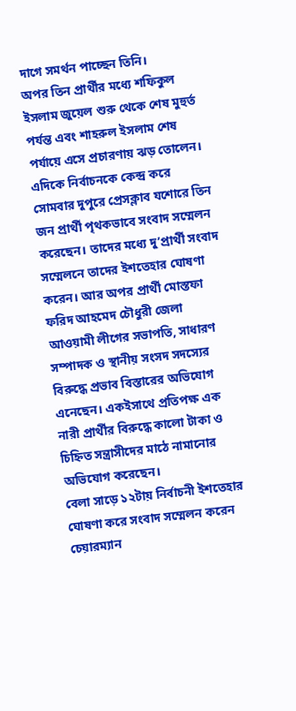দাগে সমর্থন পাচ্ছেন তিনি।
অপর তিন প্রার্থীর মধ্যে শফিকুল ইসলাম জুয়েল শুরু থেকে শেষ মুহুর্ত পর্যন্ত এবং শাহরুল ইসলাম শেষ পর্যায়ে এসে প্রচারণায় ঝড় তোলেন।
এদিকে নির্বাচনকে কেন্দ্র করে সোমবার দুপুরে প্রেসক্লাব যশোরে তিন জন প্রার্থী পৃথকভাবে সংবাদ সম্মেলন করেছেন। তাদের মধ্যে দু’প্রার্থী সংবাদ সম্মেলনে তাদের ইশতেহার ঘোষণা করেন। আর অপর প্রার্থী মোস্তফা ফরিদ আহমেদ চৌধুরী জেলা আওয়ামী লীগের সভাপতি, সাধারণ সম্পাদক ও স্থানীয় সংসদ সদস্যের বিরুদ্ধে প্রভাব বিস্তারের অভিযোগ এনেছেন। একইসাথে প্রতিপক্ষ এক নারী প্রার্থীর বিরুদ্ধে কালো টাকা ও চিহ্নিত সন্ত্রাসীদের মাঠে নামানোর অভিযোগ করেছেন।
বেলা সাড়ে ১২টায় নির্বাচনী ইশতেহার ঘোষণা করে সংবাদ সম্মেলন করেন চেয়ারম্যান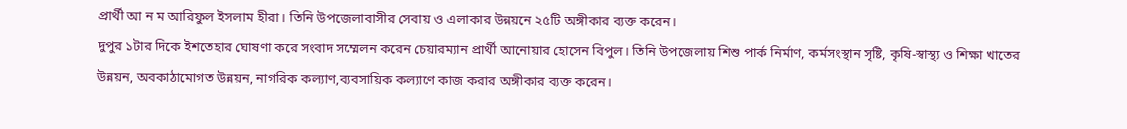প্রার্থী আ ন ম আরিফুল ইসলাম হীরা। তিনি উপজেলাবাসীর সেবায় ও এলাকার উন্নয়নে ২৫টি অঙ্গীকার ব্যক্ত করেন।
দুপুর ১টার দিকে ইশতেহার ঘোষণা করে সংবাদ সম্মেলন করেন চেয়ারম্যান প্রার্থী আনোয়ার হোসেন বিপুল। তিনি উপজেলায় শিশু পার্ক নির্মাণ, কর্মসংস্থান সৃষ্টি, কৃষি-স্বাস্থ্য ও শিক্ষা খাতের উন্নয়ন, অবকাঠামোগত উন্নয়ন, নাগরিক কল্যাণ,ব্যবসায়িক কল্যাণে কাজ করার অঙ্গীকার ব্যক্ত করেন।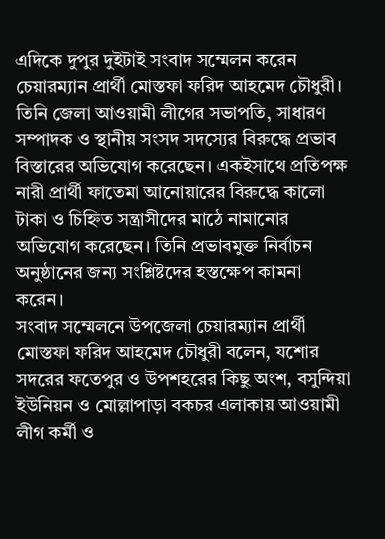এদিকে দুপুর দুইটাই সংবাদ সম্মেলন করেন চেয়ারম্যান প্রার্থী মোস্তফা ফরিদ আহমেদ চৌধুরী। তিনি জেলা আওয়ামী লীগের সভাপতি, সাধারণ সম্পাদক ও স্থানীয় সংসদ সদস্যের বিরুদ্ধে প্রভাব বিস্তারের অভিযোগ করেছেন। একইসাথে প্রতিপক্ষ নারী প্রার্থী ফাতেমা আনোয়ারের বিরুদ্ধে কালো টাকা ও চিহ্নিত সন্ত্রাসীদের মাঠে নামানোর অভিযোগ করেছেন। তিনি প্রভাবমুক্ত নির্বাচন অনুষ্ঠানের জন্য সংশ্লিষ্টদের হস্তক্ষেপ কামনা করেন।
সংবাদ সম্মেলনে উপজেলা চেয়ারম্যান প্রার্থী মোস্তফা ফরিদ আহমেদ চৌধুরী বলেন, যশোর সদরের ফতেপুর ও উপশহরের কিছু অংশ, বসুন্দিয়া ইউনিয়ন ও মোল্লাপাড়া বকচর এলাকায় আওয়ামী লীগ কর্মী ও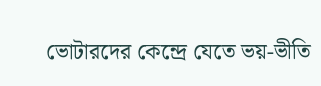ভোটারদের কেন্দ্রে যেতে ভয়-ভীতি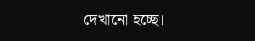দেখানো হচ্ছে।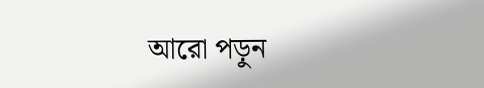আরো পড়ুন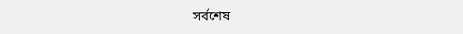সর্বশেষ